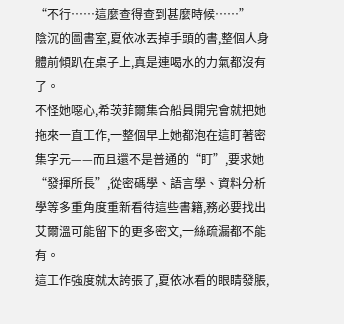“不行……這麼查得查到甚麼時候……”
陰沉的圖書室,夏依冰丟掉手頭的書,整個人身體前傾趴在桌子上,真是連喝水的力氣都沒有了。
不怪她噁心,希茨菲爾集合船員開完會就把她拖來一直工作,一整個早上她都泡在這盯著密集字元——而且還不是普通的“盯”,要求她“發揮所長”,從密碼學、語言學、資料分析學等多重角度重新看待這些書籍,務必要找出艾爾溫可能留下的更多密文,一絲疏漏都不能有。
這工作強度就太誇張了,夏依冰看的眼睛發脹,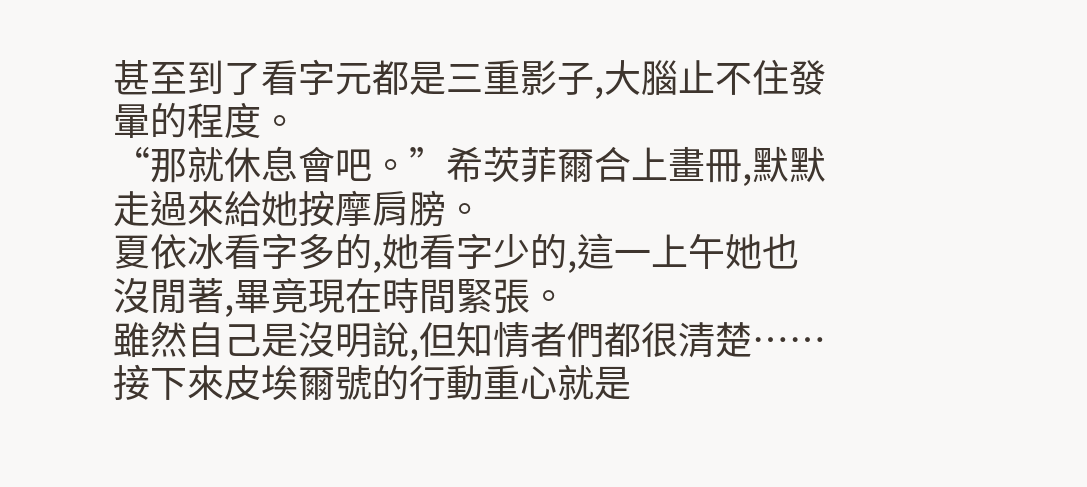甚至到了看字元都是三重影子,大腦止不住發暈的程度。
“那就休息會吧。”希茨菲爾合上畫冊,默默走過來給她按摩肩膀。
夏依冰看字多的,她看字少的,這一上午她也沒閒著,畢竟現在時間緊張。
雖然自己是沒明說,但知情者們都很清楚……接下來皮埃爾號的行動重心就是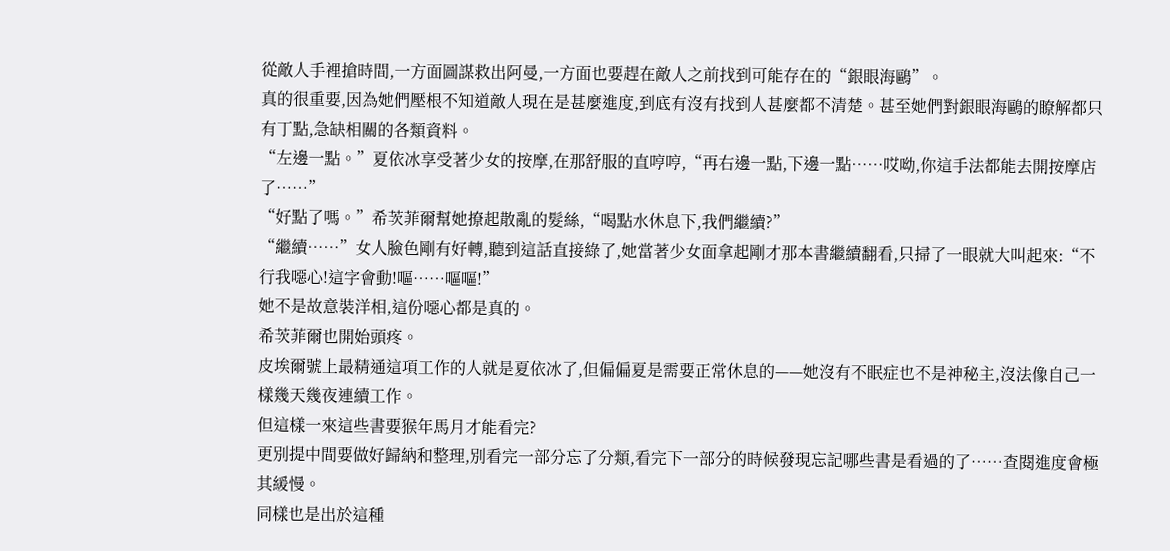從敵人手裡搶時間,一方面圖謀救出阿曼,一方面也要趕在敵人之前找到可能存在的“銀眼海鷗”。
真的很重要,因為她們壓根不知道敵人現在是甚麼進度,到底有沒有找到人甚麼都不清楚。甚至她們對銀眼海鷗的瞭解都只有丁點,急缺相關的各類資料。
“左邊一點。”夏依冰享受著少女的按摩,在那舒服的直哼哼,“再右邊一點,下邊一點……哎呦,你這手法都能去開按摩店了……”
“好點了嗎。”希茨菲爾幫她撩起散亂的髮絲,“喝點水休息下,我們繼續?”
“繼續……”女人臉色剛有好轉,聽到這話直接綠了,她當著少女面拿起剛才那本書繼續翻看,只掃了一眼就大叫起來:“不行我噁心!這字會動!嘔……嘔嘔!”
她不是故意裝洋相,這份噁心都是真的。
希茨菲爾也開始頭疼。
皮埃爾號上最精通這項工作的人就是夏依冰了,但偏偏夏是需要正常休息的——她沒有不眠症也不是神秘主,沒法像自己一樣幾天幾夜連續工作。
但這樣一來這些書要猴年馬月才能看完?
更別提中間要做好歸納和整理,別看完一部分忘了分類,看完下一部分的時候發現忘記哪些書是看過的了……查閱進度會極其緩慢。
同樣也是出於這種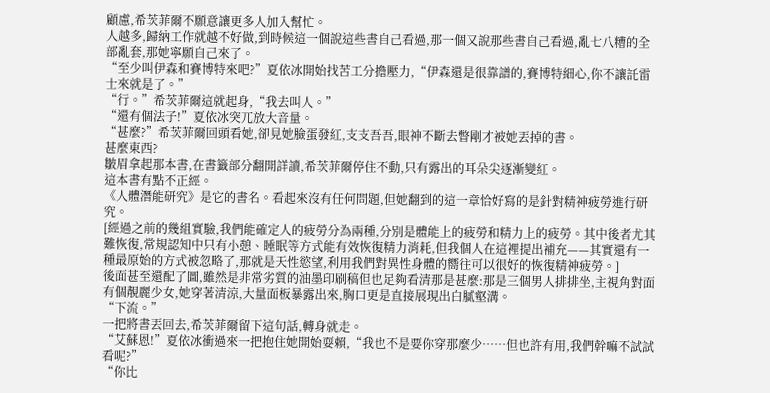顧慮,希茨菲爾不願意讓更多人加入幫忙。
人越多,歸納工作就越不好做,到時候這一個說這些書自己看過,那一個又說那些書自己看過,亂七八糟的全部亂套,那她寧願自己來了。
“至少叫伊森和賽博特來吧?”夏依冰開始找苦工分擔壓力,“伊森還是很靠譜的,賽博特細心,你不讓託雷士來就是了。”
“行。”希茨菲爾這就起身,“我去叫人。”
“還有個法子!”夏依冰突兀放大音量。
“甚麼?”希茨菲爾回頭看她,卻見她臉蛋發紅,支支吾吾,眼神不斷去瞥剛才被她丟掉的書。
甚麼東西?
皺眉拿起那本書,在書籤部分翻開詳讀,希茨菲爾停住不動,只有露出的耳朵尖逐漸變紅。
這本書有點不正經。
《人體潛能研究》是它的書名。看起來沒有任何問題,但她翻到的這一章恰好寫的是針對精神疲勞進行研究。
[經過之前的幾組實驗,我們能確定人的疲勞分為兩種,分別是體能上的疲勞和精力上的疲勞。其中後者尤其難恢復,常規認知中只有小憩、睡眠等方式能有效恢復精力消耗,但我個人在這裡提出補充——其實還有一種最原始的方式被忽略了,那就是天性慾望,利用我們對異性身體的嚮往可以很好的恢復精神疲勞。]
後面甚至還配了圖,雖然是非常劣質的油墨印刷稿但也足夠看清那是甚麼:那是三個男人排排坐,主視角對面有個靚麗少女,她穿著清涼,大量面板暴露出來,胸口更是直接展現出白膩壑溝。
“下流。”
一把將書丟回去,希茨菲爾留下這句話,轉身就走。
“艾蘇恩!”夏依冰衝過來一把抱住她開始耍賴,“我也不是要你穿那麼少……但也許有用,我們幹嘛不試試看呢?”
“你比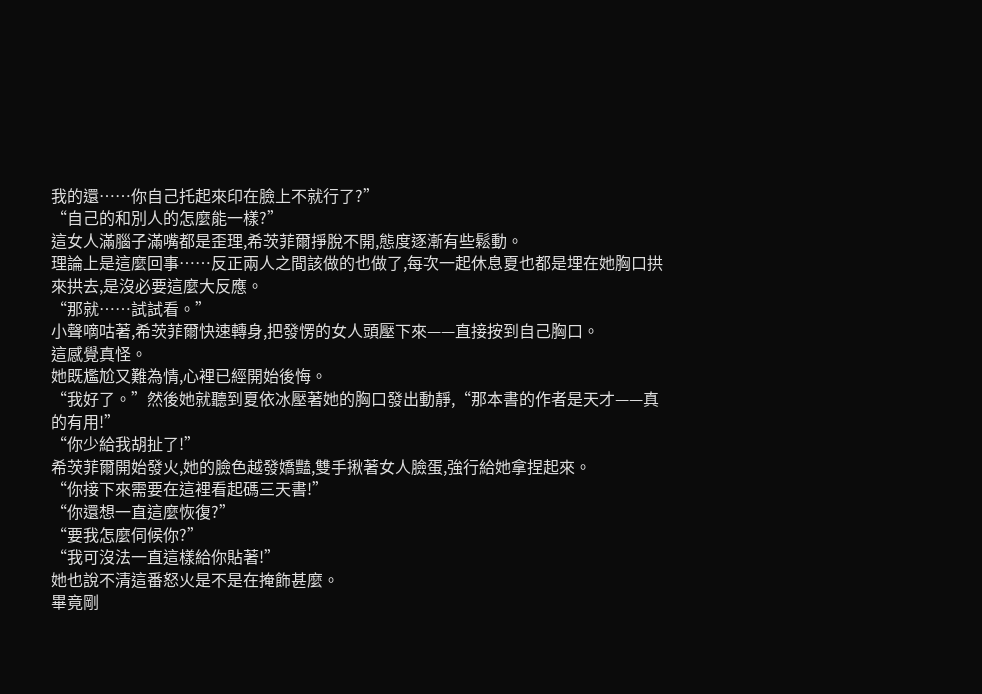我的還……你自己托起來印在臉上不就行了?”
“自己的和別人的怎麼能一樣?”
這女人滿腦子滿嘴都是歪理,希茨菲爾掙脫不開,態度逐漸有些鬆動。
理論上是這麼回事……反正兩人之間該做的也做了,每次一起休息夏也都是埋在她胸口拱來拱去,是沒必要這麼大反應。
“那就……試試看。”
小聲嘀咕著,希茨菲爾快速轉身,把發愣的女人頭壓下來——直接按到自己胸口。
這感覺真怪。
她既尷尬又難為情,心裡已經開始後悔。
“我好了。”然後她就聽到夏依冰壓著她的胸口發出動靜,“那本書的作者是天才——真的有用!”
“你少給我胡扯了!”
希茨菲爾開始發火,她的臉色越發嬌豔,雙手揪著女人臉蛋,強行給她拿捏起來。
“你接下來需要在這裡看起碼三天書!”
“你還想一直這麼恢復?”
“要我怎麼伺候你?”
“我可沒法一直這樣給你貼著!”
她也說不清這番怒火是不是在掩飾甚麼。
畢竟剛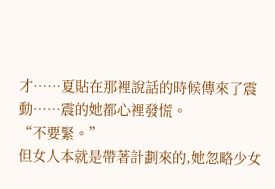才……夏貼在那裡說話的時候傳來了震動……震的她都心裡發慌。
“不要緊。”
但女人本就是帶著計劃來的,她忽略少女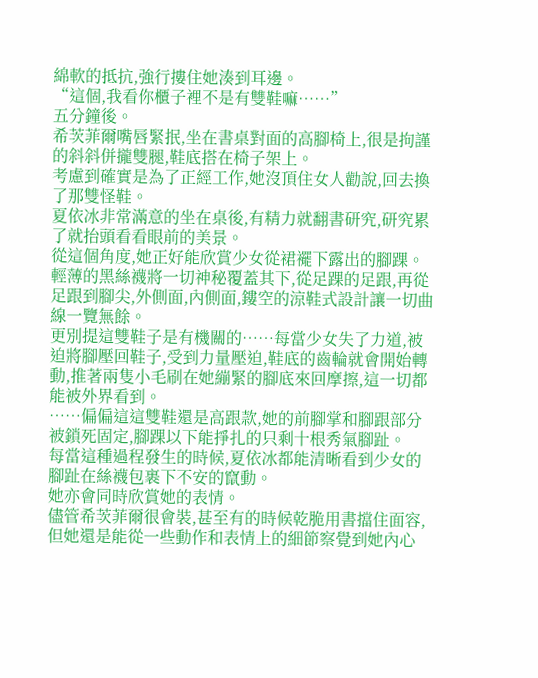綿軟的抵抗,強行摟住她湊到耳邊。
“這個,我看你櫃子裡不是有雙鞋嘛……”
五分鐘後。
希茨菲爾嘴唇緊抿,坐在書桌對面的高腳椅上,很是拘謹的斜斜併攏雙腿,鞋底搭在椅子架上。
考慮到確實是為了正經工作,她沒頂住女人勸說,回去換了那雙怪鞋。
夏依冰非常滿意的坐在桌後,有精力就翻書研究,研究累了就抬頭看看眼前的美景。
從這個角度,她正好能欣賞少女從裙襬下露出的腳踝。
輕薄的黑絲襪將一切神秘覆蓋其下,從足踝的足跟,再從足跟到腳尖,外側面,內側面,鏤空的涼鞋式設計讓一切曲線一覽無餘。
更別提這雙鞋子是有機關的……每當少女失了力道,被迫將腳壓回鞋子,受到力量壓迫,鞋底的齒輪就會開始轉動,推著兩隻小毛刷在她繃緊的腳底來回摩擦,這一切都能被外界看到。
……偏偏這這雙鞋還是高跟款,她的前腳掌和腳跟部分被鎖死固定,腳踝以下能掙扎的只剩十根秀氣腳趾。
每當這種過程發生的時候,夏依冰都能清晰看到少女的腳趾在絲襪包裹下不安的竄動。
她亦會同時欣賞她的表情。
儘管希茨菲爾很會裝,甚至有的時候乾脆用書擋住面容,但她還是能從一些動作和表情上的細節察覺到她內心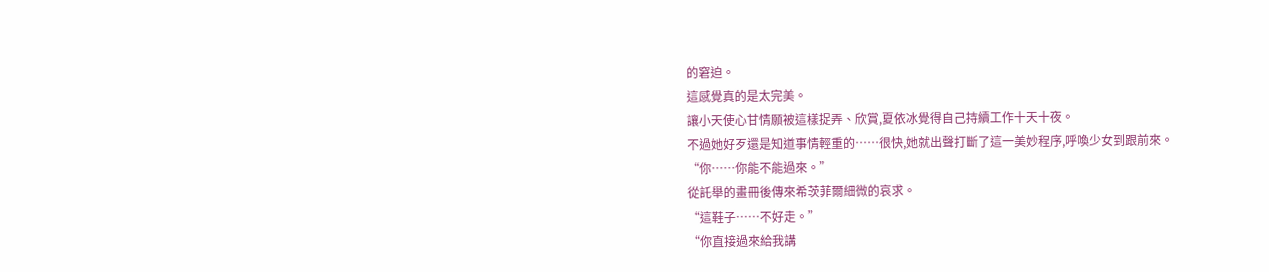的窘迫。
這感覺真的是太完美。
讓小天使心甘情願被這樣捉弄、欣賞,夏依冰覺得自己持續工作十天十夜。
不過她好歹還是知道事情輕重的……很快,她就出聲打斷了這一美妙程序,呼喚少女到跟前來。
“你……你能不能過來。”
從託舉的畫冊後傳來希茨菲爾細微的哀求。
“這鞋子……不好走。”
“你直接過來給我講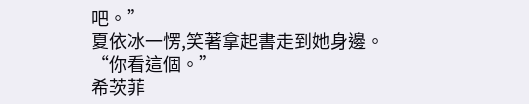吧。”
夏依冰一愣,笑著拿起書走到她身邊。
“你看這個。”
希茨菲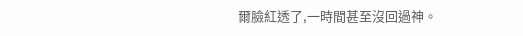爾臉紅透了,一時間甚至沒回過神。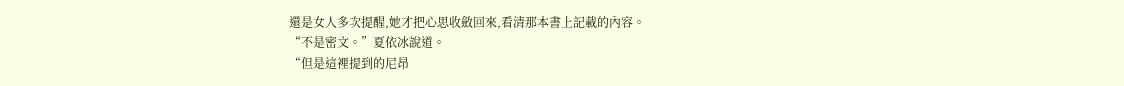還是女人多次提醒,她才把心思收斂回來,看清那本書上記載的內容。
“不是密文。”夏依冰說道。
“但是這裡提到的尼昂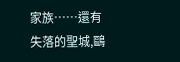家族……還有失落的聖城,鷗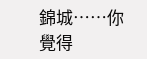錦城……你覺得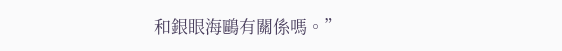和銀眼海鷗有關係嗎。”